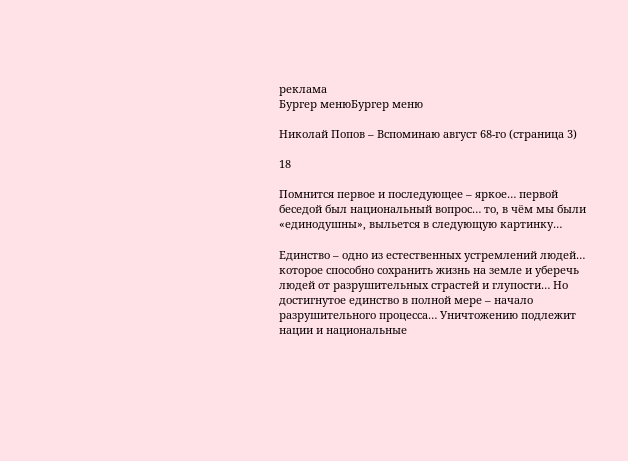реклама
Бургер менюБургер меню

Николай Попов – Вспоминаю август 68-го (страница 3)

18

Помнится первое и последующее – яркое… первой беседой был национальный вопрос… то, в чём мы были «единодушны», выльется в следующую картинку…

Единство – одно из естественных устремлений людей… которое способно сохранить жизнь на земле и уберечь людей от разрушительных страстей и глупости… Но достигнутое единство в полной мере – начало разрушительного процесса… Уничтожению подлежит нации и национальные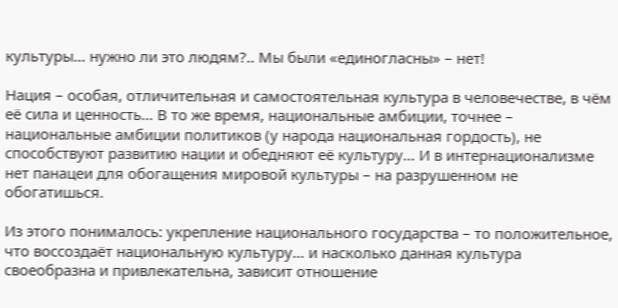культуры… нужно ли это людям?.. Мы были «единогласны» – нет!

Нация – особая, отличительная и самостоятельная культура в человечестве, в чём её сила и ценность… В то же время, национальные амбиции, точнее – национальные амбиции политиков (у народа национальная гордость), не способствуют развитию нации и обедняют её культуру… И в интернационализме нет панацеи для обогащения мировой культуры – на разрушенном не обогатишься.

Из этого понималось: укрепление национального государства – то положительное, что воссоздаёт национальную культуру… и насколько данная культура своеобразна и привлекательна, зависит отношение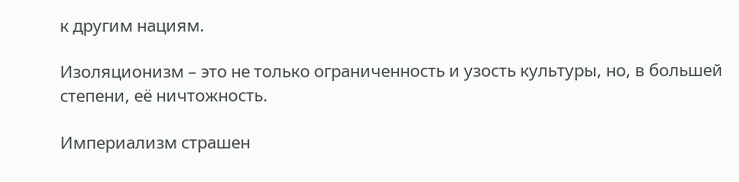к другим нациям.

Изоляционизм – это не только ограниченность и узость культуры, но, в большей степени, её ничтожность.

Империализм страшен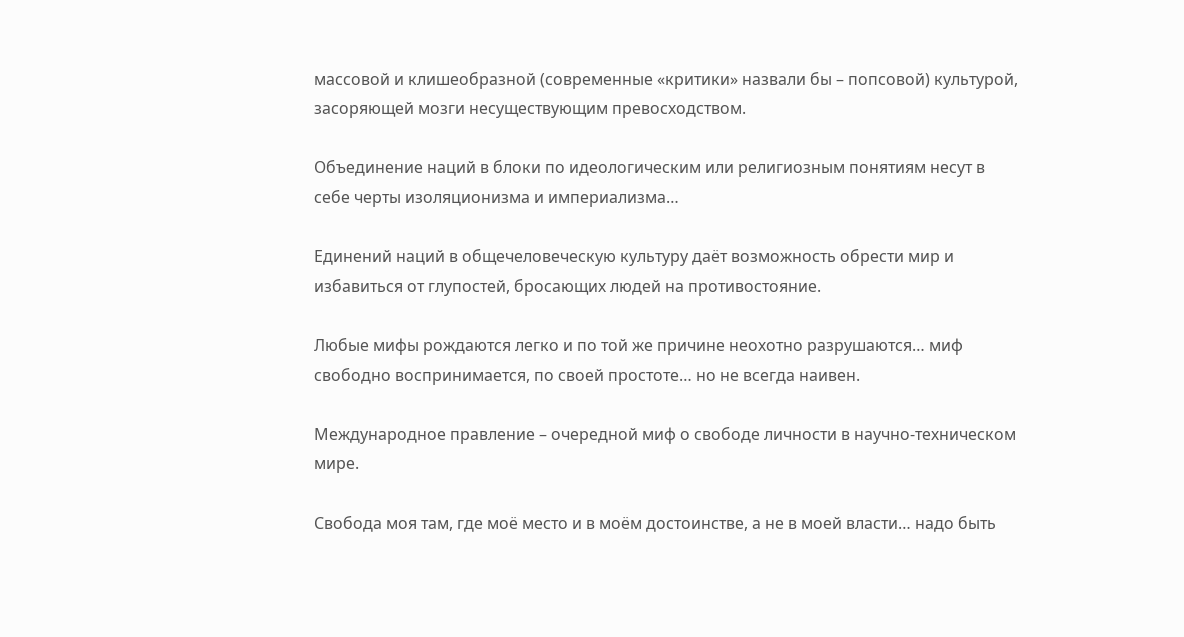массовой и клишеобразной (современные «критики» назвали бы – попсовой) культурой, засоряющей мозги несуществующим превосходством.

Объединение наций в блоки по идеологическим или религиозным понятиям несут в себе черты изоляционизма и империализма…

Единений наций в общечеловеческую культуру даёт возможность обрести мир и избавиться от глупостей, бросающих людей на противостояние.

Любые мифы рождаются легко и по той же причине неохотно разрушаются… миф свободно воспринимается, по своей простоте… но не всегда наивен.

Международное правление – очередной миф о свободе личности в научно-техническом мире.

Свобода моя там, где моё место и в моём достоинстве, а не в моей власти… надо быть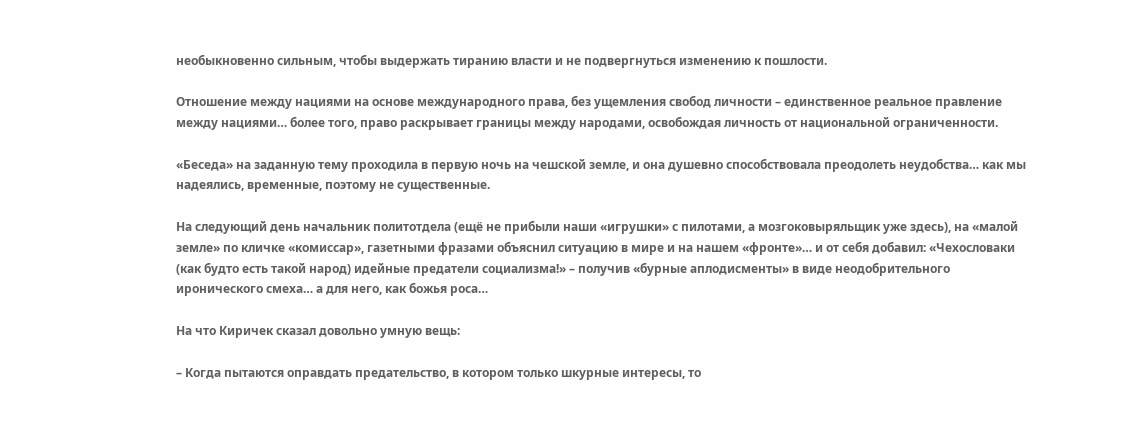необыкновенно сильным, чтобы выдержать тиранию власти и не подвергнуться изменению к пошлости.

Отношение между нациями на основе международного права, без ущемления свобод личности – единственное реальное правление между нациями… более того, право раскрывает границы между народами, освобождая личность от национальной ограниченности.

«Беседа» на заданную тему проходила в первую ночь на чешской земле, и она душевно способствовала преодолеть неудобства… как мы надеялись, временные, поэтому не существенные.

На следующий день начальник политотдела (ещё не прибыли наши «игрушки» с пилотами, а мозгоковыряльщик уже здесь), на «малой земле» по кличке «комиссар», газетными фразами объяснил ситуацию в мире и на нашем «фронте»… и от себя добавил: «Чехословаки (как будто есть такой народ) идейные предатели социализма!» – получив «бурные аплодисменты» в виде неодобрительного иронического смеха… а для него, как божья роса…

На что Киричек сказал довольно умную вещь:

– Когда пытаются оправдать предательство, в котором только шкурные интересы, то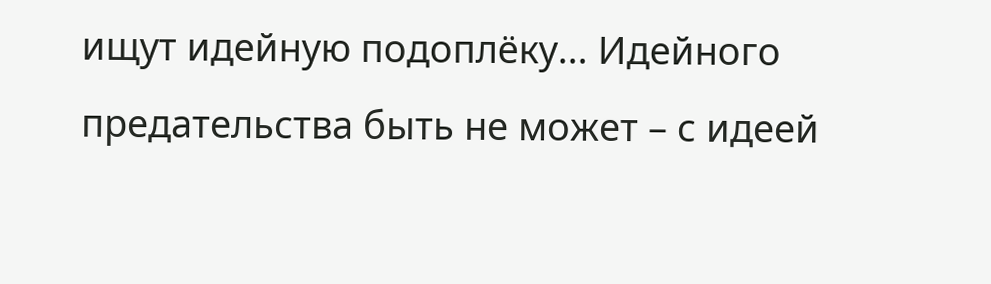ищут идейную подоплёку… Идейного предательства быть не может – с идеей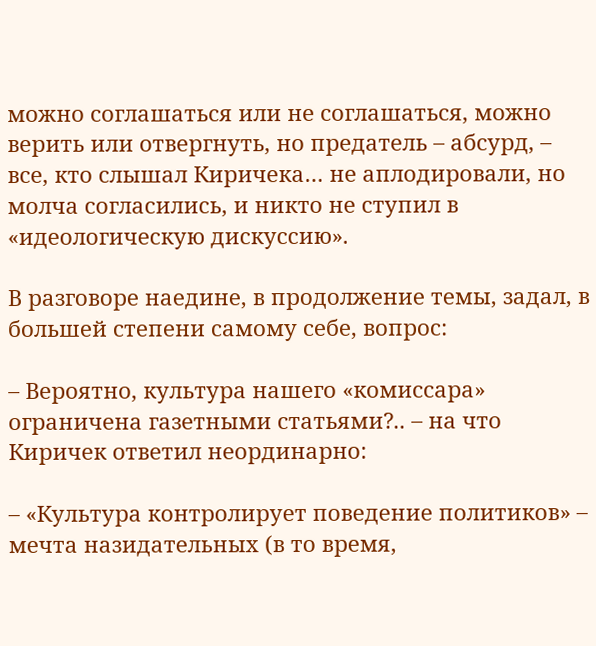можно соглашаться или не соглашаться, можно верить или отвергнуть, но предатель – абсурд, – все, кто слышал Киричека… не аплодировали, но молча согласились, и никто не ступил в «идеологическую дискуссию».

В разговоре наедине, в продолжение темы, задал, в большей степени самому себе, вопрос:

– Вероятно, культура нашего «комиссара» ограничена газетными статьями?.. – на что Киричек ответил неординарно:

– «Культура контролирует поведение политиков» – мечта назидательных (в то время,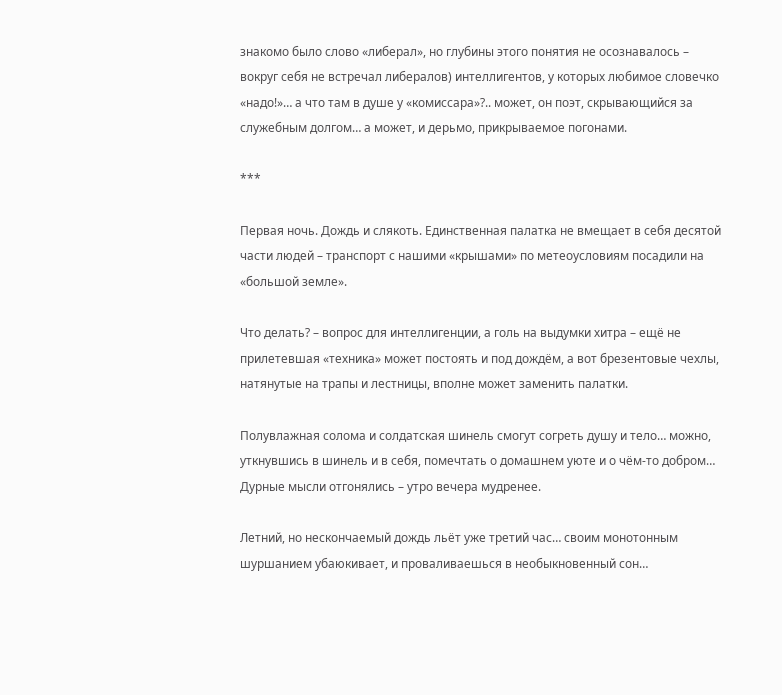знакомо было слово «либерал», но глубины этого понятия не осознавалось – вокруг себя не встречал либералов) интеллигентов, у которых любимое словечко «надо!»… а что там в душе у «комиссара»?.. может, он поэт, скрывающийся за служебным долгом… а может, и дерьмо, прикрываемое погонами.

***

Первая ночь. Дождь и слякоть. Единственная палатка не вмещает в себя десятой части людей – транспорт с нашими «крышами» по метеоусловиям посадили на «большой земле».

Что делать? – вопрос для интеллигенции, а голь на выдумки хитра – ещё не прилетевшая «техника» может постоять и под дождём, а вот брезентовые чехлы, натянутые на трапы и лестницы, вполне может заменить палатки.

Полувлажная солома и солдатская шинель смогут согреть душу и тело… можно, уткнувшись в шинель и в себя, помечтать о домашнем уюте и о чём-то добром… Дурные мысли отгонялись – утро вечера мудренее.

Летний, но нескончаемый дождь льёт уже третий час… своим монотонным шуршанием убаюкивает, и проваливаешься в необыкновенный сон…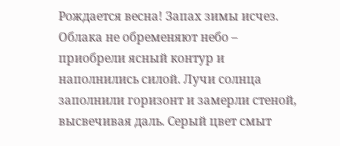Рождается весна! Запах зимы исчез. Облака не обременяют небо – приобрели ясный контур и наполнились силой. Лучи солнца заполнили горизонт и замерли стеной, высвечивая даль. Серый цвет смыт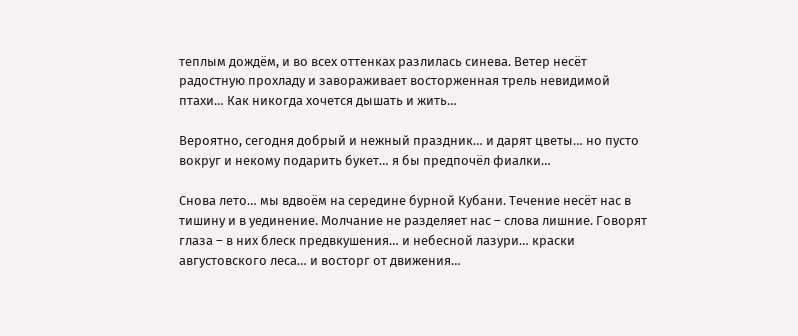теплым дождём, и во всех оттенках разлилась синева. Ветер несёт радостную прохладу и завораживает восторженная трель невидимой птахи… Как никогда хочется дышать и жить…

Вероятно, сегодня добрый и нежный праздник… и дарят цветы… но пусто вокруг и некому подарить букет… я бы предпочёл фиалки…

Снова лето… мы вдвоём на середине бурной Кубани. Течение несёт нас в тишину и в уединение. Молчание не разделяет нас – слова лишние. Говорят глаза – в них блеск предвкушения… и небесной лазури… краски августовского леса… и восторг от движения…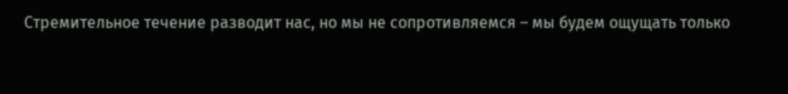Стремительное течение разводит нас, но мы не сопротивляемся – мы будем ощущать только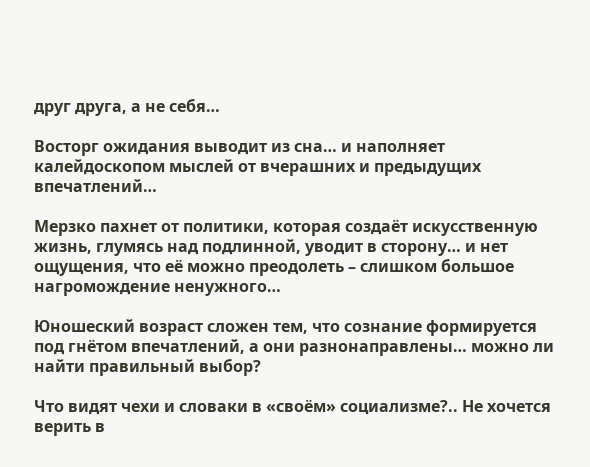друг друга, а не себя…

Восторг ожидания выводит из сна… и наполняет калейдоскопом мыслей от вчерашних и предыдущих впечатлений…

Мерзко пахнет от политики, которая создаёт искусственную жизнь, глумясь над подлинной, уводит в сторону… и нет ощущения, что её можно преодолеть – слишком большое нагромождение ненужного…

Юношеский возраст сложен тем, что сознание формируется под гнётом впечатлений, а они разнонаправлены… можно ли найти правильный выбор?

Что видят чехи и словаки в «своём» социализме?.. Не хочется верить в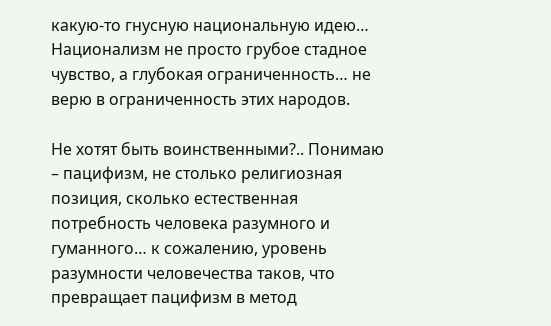какую-то гнусную национальную идею… Национализм не просто грубое стадное чувство, а глубокая ограниченность… не верю в ограниченность этих народов.

Не хотят быть воинственными?.. Понимаю – пацифизм, не столько религиозная позиция, сколько естественная потребность человека разумного и гуманного… к сожалению, уровень разумности человечества таков, что превращает пацифизм в метод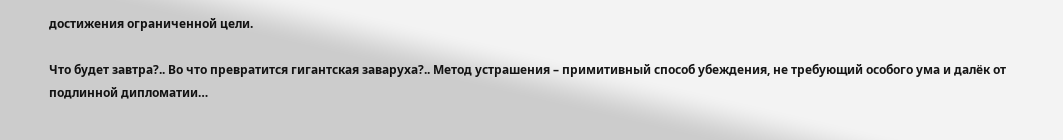достижения ограниченной цели.

Что будет завтра?.. Во что превратится гигантская заваруха?.. Метод устрашения – примитивный способ убеждения, не требующий особого ума и далёк от подлинной дипломатии…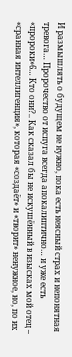И размышлять о будущем не нужно, пока есть неясный страх и непонятная тревога… Пророчество от испуга всегда апокалиптично… и уже есть «пророки»6… Кто они?.. Как сказал бы не искушённый в изысках мой отец – «сранная интеллигенция», которая «создаёт» и «творит» ненужное, но, по их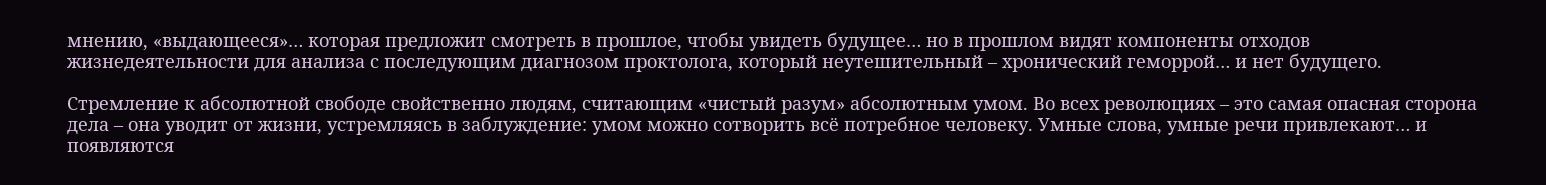мнению, «выдающееся»… которая предложит смотреть в прошлое, чтобы увидеть будущее… но в прошлом видят компоненты отходов жизнедеятельности для анализа с последующим диагнозом проктолога, который неутешительный – хронический геморрой… и нет будущего.

Стремление к абсолютной свободе свойственно людям, считающим «чистый разум» абсолютным умом. Во всех революциях – это самая опасная сторона дела – она уводит от жизни, устремляясь в заблуждение: умом можно сотворить всё потребное человеку. Умные слова, умные речи привлекают… и появляются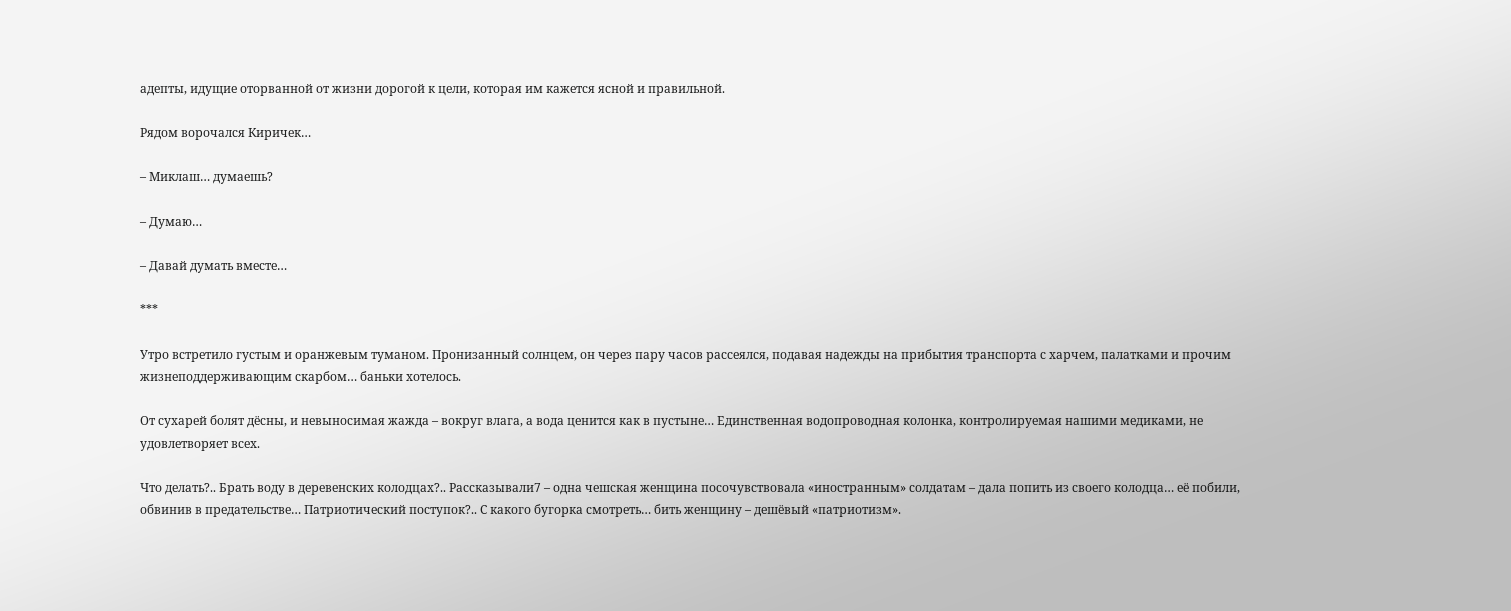адепты, идущие оторванной от жизни дорогой к цели, которая им кажется ясной и правильной.

Рядом ворочался Киричек…

– Миклаш… думаешь?

– Думаю…

– Давай думать вместе…

***

Утро встретило густым и оранжевым туманом. Пронизанный солнцем, он через пару часов рассеялся, подавая надежды на прибытия транспорта с харчем, палатками и прочим жизнеподдерживающим скарбом… баньки хотелось.

От сухарей болят дёсны, и невыносимая жажда – вокруг влага, а вода ценится как в пустыне… Единственная водопроводная колонка, контролируемая нашими медиками, не удовлетворяет всех.

Что делать?.. Брать воду в деревенских колодцах?.. Рассказывали7 – одна чешская женщина посочувствовала «иностранным» солдатам – дала попить из своего колодца… её побили, обвинив в предательстве… Патриотический поступок?.. С какого бугорка смотреть… бить женщину – дешёвый «патриотизм».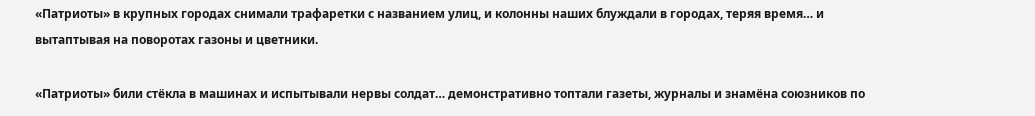«Патриоты» в крупных городах снимали трафаретки с названием улиц, и колонны наших блуждали в городах, теряя время… и вытаптывая на поворотах газоны и цветники.

«Патриоты» били стёкла в машинах и испытывали нервы солдат… демонстративно топтали газеты, журналы и знамёна союзников по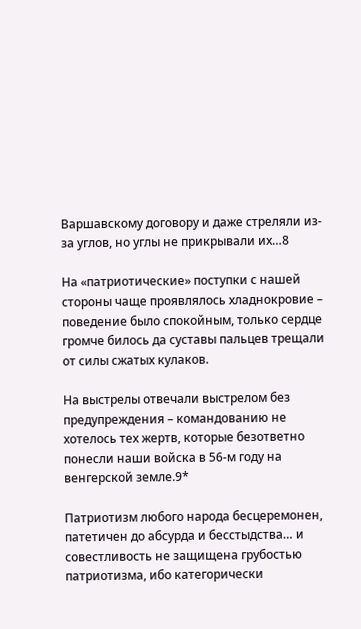Варшавскому договору и даже стреляли из-за углов, но углы не прикрывали их…8

На «патриотические» поступки с нашей стороны чаще проявлялось хладнокровие – поведение было спокойным, только сердце громче билось да суставы пальцев трещали от силы сжатых кулаков.

На выстрелы отвечали выстрелом без предупреждения – командованию не хотелось тех жертв, которые безответно понесли наши войска в 56-м году на венгерской земле.9*

Патриотизм любого народа бесцеремонен, патетичен до абсурда и бесстыдства… и совестливость не защищена грубостью патриотизма, ибо категорически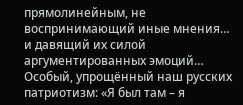прямолинейным, не воспринимающий иные мнения… и давящий их силой аргументированных эмоций… Особый, упрощённый наш русских патриотизм: «Я был там – я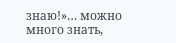знаю!»… можно много знать,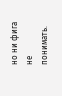но ни фига не понимать.